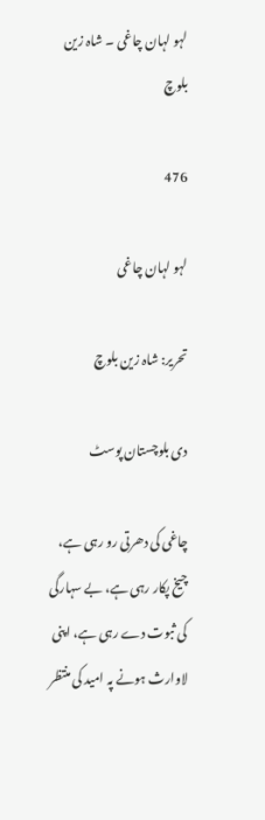لہو لہان چاغی ۔ شاہ زین بلوچ

476

لہو لہان چاغی

تحریر: شاہ زین بلوچ

دی بلوچستان پوسٹ

چاغی کی دھرتی رو رہی ہے، چیخ پکار رہی ہے، بے سہارگی کی ثبوت دے رہی ہے، اپنی لاوارث ہونے پہ امید کی منتظر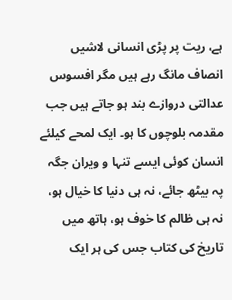ہے، ریت پر پڑی انسانی لاشیں انصاف مانگ رہے ہیں مگر افسوس عدالتی دروازے بند ہو جاتے ہیں جب مقدمہ بلوچوں کا ہو۔ ایک لمحے کیلئے انسان کوئی ایسے تنہا و ویران جگہ پہ بیٹھ جائے، نہ ہی دنیا کا خیال ہو، نہ ہی ظالم کا خوف ہو، ہاتھ میں تاریخ کی کتاب جس کی ہر ایک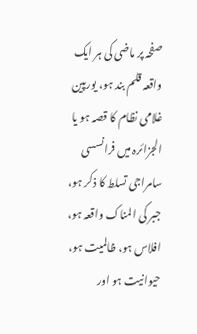صفحہ پر ماضی کی ہر ایک واقعہ قلم بند ہو، یورپین غلامی نظام کا قصہ ہو یا الجزائرہ میں فرانسسی سامراجی تسلط کا ذکر ہو، جبر کی المناک واقعہ ہو، افلاس ہو، ظالمیت ہو، حیوانیت ہو اور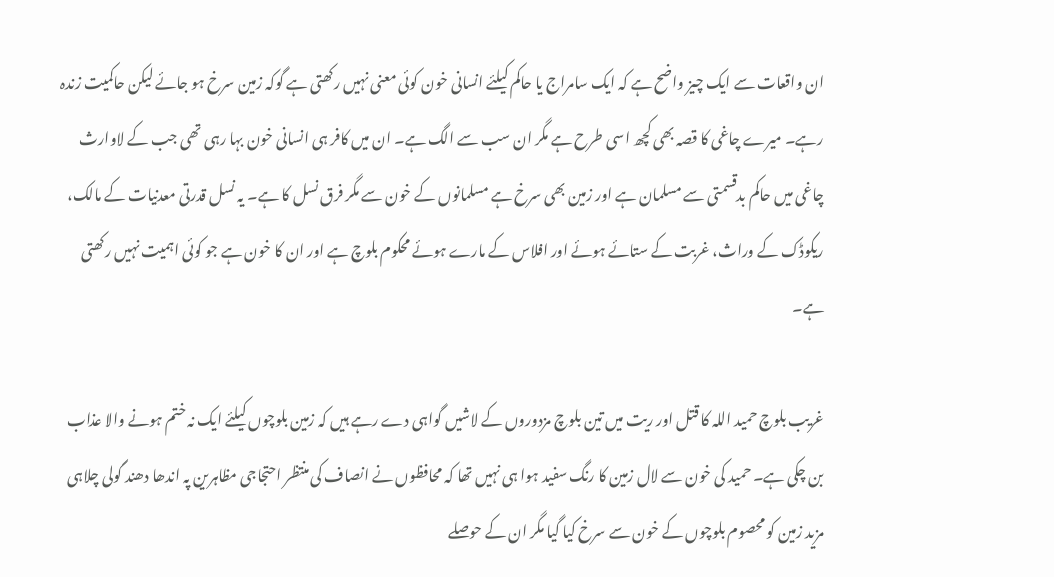ان واقعات سے ایک چیز واضح ہے کہ ایک سامراج یا حاکم کیلئے انسانی خون کوئی معنی نہیں رکھتی ہے گوکہ زمین سرخ ہو جائے لیکن حاکمیت زندہ رہے۔ میرے چاغی کا قصہ بھی کچھ اسی طرح ہے مگر ان سب سے الگ ہے۔ ان میں کافر ہی انسانی خون بہا رہی تھی جب کے لاوارث چاغی میں حاکم بدقسمتی سے مسلمان ہے اور زمین بھی سرخ ہے مسلمانوں کے خون سے مگر فرق نسل کا ہے۔ یہ نسل قدرتی معدنیات کے مالک، ریکوڈک کے وراث، غربت کے ستائے ہوئے اور افلاس کے مارے ہوئے محکوم بلوچ ہے اور ان کا خون ہے جو کوئی اہمیت نہیں رکھتی ہے۔

غریب بلوچ حمید اللہ کا قتل اور ریت میں تین بلوچ مزدوروں کے لاشیں گواہی دے رہے ہیں کہ زمین بلوچوں کیلئے ایک نہ ختم ہونے والا عذاب بن چکی ہے۔ حمید کی خون سے لال زمین کا رنگ سفید ہوا ہی نہیں تھا کہ محافظوں نے انصاف کی منتظر احتجاجی مظاہرین پہ اندھا دھند گولی چلاہی مزید زمین کو محصوم بلوچوں کے خون سے سرخ کیا گیا مگر ان کے حوصلے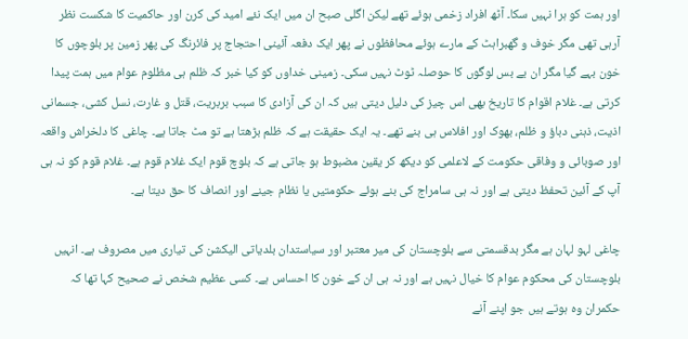اور ہمت کو ہرا نہیں سکا۔ آٹھ افراد زخمی ہوئے تھے لیکن اگلی صبح ان میں ایک نئے امید کی کرن اور حاکمیت کا شکست نظر آرہی تھی مگر خوف و گھبراہٹ کے مارے ہوئے محافظوں نے پھر ایک دفعہ آئینی احتجاج پر فائرنگ کی پھر زمین پر بلوچوں کا خون بہے گیا مگر ان بے بس لوگوں کا حوصلہ ٹوٹ نہیں سکی۔ زمینی خداوں کو کیا خبر کہ ظلم ہی مظلوم عوام میں ہمت پیدا کرتی ہے۔ غلام اقوام کا تاریخ بھی اس چیز کی دلیل دیتی ہیں کہ ان کی آزادی کا سبب بربریت، قتل و غارت، نسل کشی، جسمانی اذیت، ذہنی دباؤ و ظلم، بھوک اور افلاس ہی بنے تھے۔ یہ ایک حقیقت ہے کہ ظلم بڑھتا ہے تو مٹ جاتا ہے۔ چاغی کا دلخراش واقعہ اور صوبائی و وفاقی حکومت کے لاعلمی کو دیکھ کر یقین مضبوط ہو جاتی ہے کہ بلوچ قوم ایک غلام قوم ہے۔ غلام قوم کو نہ ہی آپ کے آئین تحفظ دیتی ہے اور نہ ہی سامراج کی بنے ہوئے حکومتیں یا نظام جینے اور انصاف کا حق دیتا ہے۔

چاغی لہو لہان ہے مگر بدقسمتی سے بلوچستان کی میر معتبر اور سیاستدان بلدیاتی الیکشن کی تیاری میں مصروف ہے۔ انہیں بلوچستان کی محکوم عوام کا خیال نہیں ہے اور نہ ہی ان کے خون کا احساس ہے۔ کسی عظیم شخص نے صحیح کہا تھا کہ حکمران وہ ہوتے ہیں جو اپنے آنے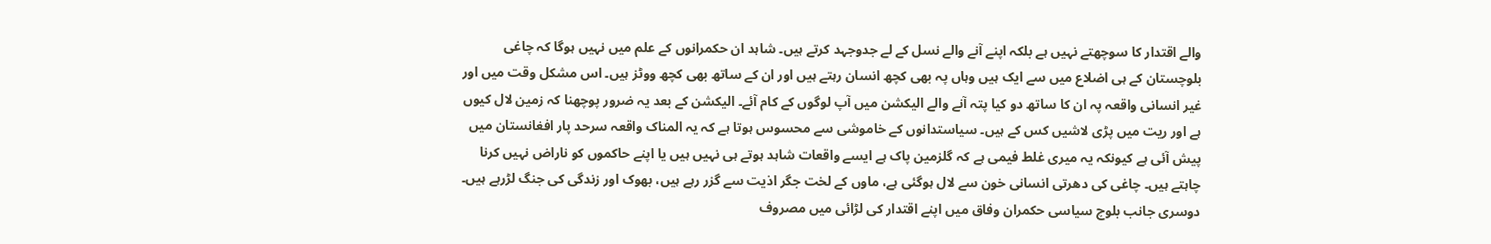والے اقتدار کا سوچھتے نہیں ہے بلکہ اپنے آنے والے نسل کے لے جدوجہد کرتے ہیں۔ شاہد ان حکمرانوں کے علم میں نہیں ہوگا کہ چاغی بلوچستان کے ہی اضلاع میں سے ایک ہیں وہاں پہ بھی کچھ انسان رہتے ہیں اور ان کے ساتھ بھی کچھ ووٹز ہیں۔ اس مشکل وقت میں اور غیر انسانی واقعہ پہ ان کا ساتھ دو کیا پتہ آنے والے الیکشن میں آپ لوگوں کے کام آئے۔ الیکشن کے بعد یہ ضرور پوچھنا کہ زمین لال کیوں ہے اور ریت میں پڑی لاشیں کس کے ہیں۔ سیاستدانوں کے خاموشی سے محسوس ہوتا ہے کہ یہ المناک واقعہ سرحد پار افغانستان میں پیش آئی ہے کیونکہ یہ میری غلط فیمی ہے کہ گلزمین پاک ہے ایسے واقعات شاہد ہوتے ہی نہیں ہیں یا اپنے حاکموں کو ناراض نہیں کرنا چاہتے ہیں۔ چاغی کی دھرتی انسانی خون سے لال ہوگئی ہے، ماوں کے لخت جگر اذیت سے گزر رہے ہیں، بھوک اور زندگی کی جنگ لڑرہے ہیں۔ دوسری جانب بلوچ سیاسی حکمران وفاق میں اپنے اقتدار کی لڑائی میں مصروف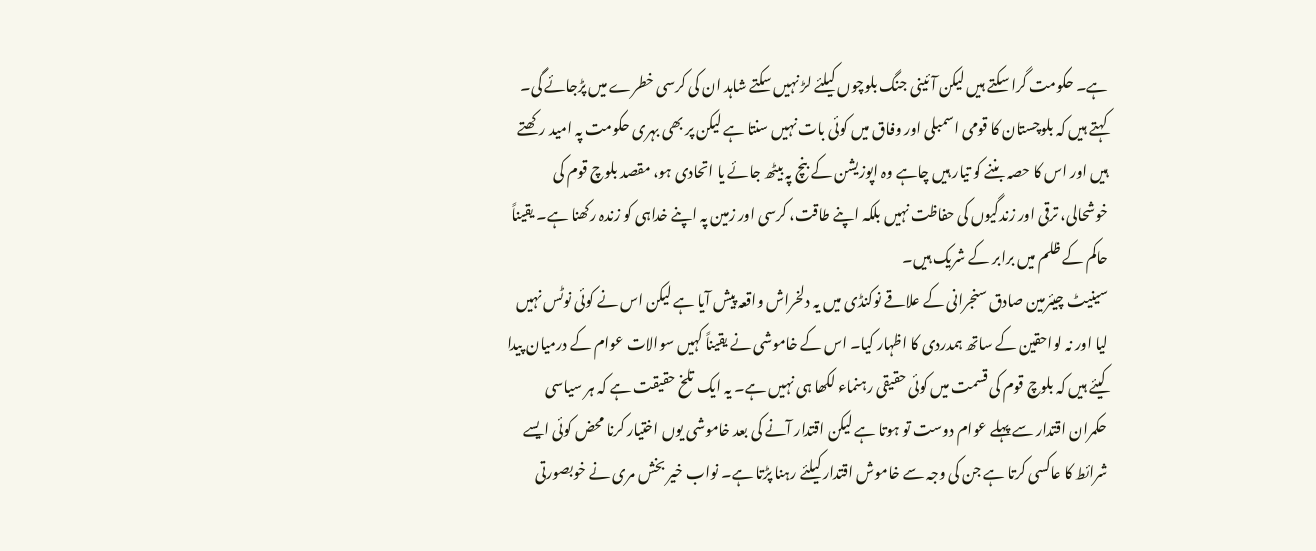ہے۔ حکومت گرا سکتے ہیں لیکن آئینی جنگ بلوچوں کیلئے لڑ نہیں سکتے شاہد ان کی کرسی خطرے میں پڑجائے گی۔ کہتے ہیں کہ بلوچستان کا قومی اسمبلی اور وفاق میں کوئی بات نہیں سنتا ہے لیکن پر بھی بہری حکومت پہ امید رکھتے ہیں اور اس کا حصہ بننے کو تیار ہیں چاہے وہ اپوزیشن کے بنچ پہ بیٹھ جائے یا اتحادی ہو، مقصد بلوچ قوم کی خوشحالی، ترقی اور زندگیوں کی حفاظت نہیں بلکہ اپنے طاقت، کرسی اور زمین پہ اپنے خداہی کو زندہ رکھنا ہے۔ یقیناً حاکم کے ظلم میں برابر کے شریک ہیں۔
سینیٹ چیئرمین صادق سنجرانی کے علاقے نوکنڈی میں یہ دلخراش واقعہ پیش آیا ہے لیکن اس نے کوئی نوٹس نہیں لیا اور نہ لواحقین کے ساتھ ہمدردی کا اظہار کیا۔ اس کے خاموشی نے یقیناً کہیں سوالات عوام کے درمیان پیدا کیئے ہیں کہ بلوچ قوم کی قسمت میں کوئی حقیقی رہنماء لکھا ہی نہیں ہے۔ یہ ایک تلخ حقیقت ہے کہ ہر سیاسی حکمران اقتدار سے پہلے عوام دوست تو ہوتا ہے لیکن اقتدار آنے کی بعد خاموشی یوں اختیار کرنا محض کوئی ایسے شرائط کا عاکسی کرتا ہے جن کی وجہ سے خاموش اقتدار کیلئے رہنا پڑتا ہے۔ نواب خیر بخش مری نے خوبصورتی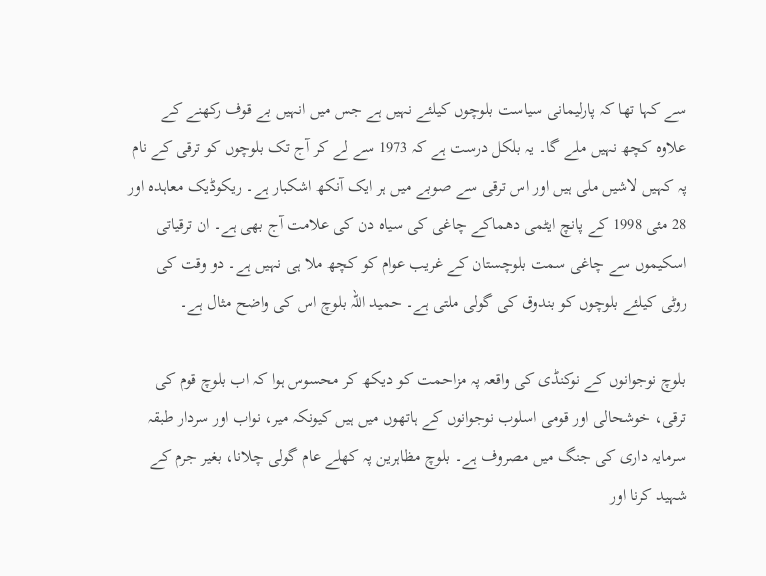سے کہا تھا کہ پارلیمانی سیاست بلوچوں کیلئے نہیں ہے جس میں انہیں بے قوف رکھنے کے علاوہ کچھ نہیں ملے گا۔ یہ بلکل درست ہے کہ 1973 سے لے کر آج تک بلوچوں کو ترقی کے نام پہ کہیں لاشیں ملی ہیں اور اس ترقی سے صوبے میں ہر ایک آنکھ اشکبار ہے۔ ریکوڈیک معاہدہ اور 28 مئی 1998 کے پانچ ایٹمی دھماکے چاغی کی سیاہ دن کی علامت آج بھی ہے۔ ان ترقیاتی اسکیموں سے چاغی سمت بلوچستان کے غریب عوام کو کچھ ملا ہی نہیں ہے۔ دو وقت کی روٹی کیلئے بلوچوں کو بندوق کی گولی ملتی ہے۔ حمید اللہ بلوچ اس کی واضح مثال ہے۔

بلوچ نوجوانوں کے نوکنڈی کی واقعہ پہ مزاحمت کو دیکھ کر محسوس ہوا کہ اب بلوچ قوم کی ترقی، خوشحالی اور قومی اسلوب نوجوانوں کے ہاتھوں میں ہیں کیونکہ میر، نواب اور سردار طبقہ سرمایہ داری کی جنگ میں مصروف ہے۔ بلوچ مظاہرین پہ کھلے عام گولی چلانا، بغیر جرم کے شہید کرنا اور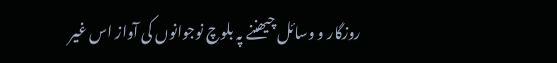روزگار و وسائل چیھننے پہ بلوچ نوجوانوں کی آواز اس غیر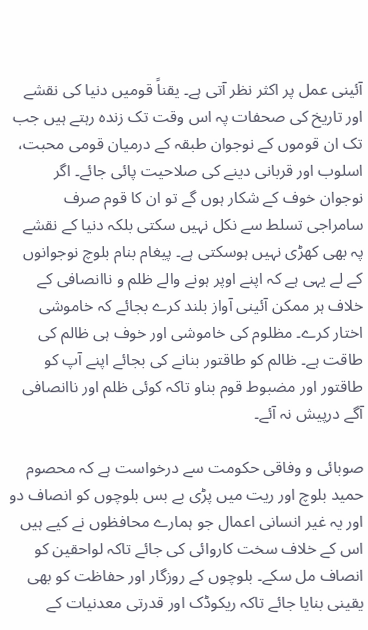آئینی عمل پر اکثر نظر آتی ہے۔ یقناً قومیں دنیا کی نقشے اور تاریخ کی صحفات پہ اس وقت تک زندہ رہتے ہیں جب تک ان قوموں کے نوجوان طبقہ کے درمیان قومی محبت، اسلوب اور قربانی دینے کی صلاحیت پائی جائے۔ اگر نوجوان خوف کے شکار ہوں گے تو ان کا قوم صرف سامراجی تسلط سے نکل نہیں سکتی بلکہ دنیا کے نقشے پہ بھی کھڑی نہیں ہوسکتی ہے۔ پیغام بنام بلوچ نوجوانوں کے لے یہی ہے کہ اپنے اوپر ہونے والے ظلم و ناانصافی کے خلاف ہر ممکن آئینی آواز بلند کرے بجائے کہ خاموشی اختار کرے۔ مظلوم کی خاموشی اور خوف ہی ظالم کی طاقت ہے۔ ظالم کو طاقتور بنانے کی بجائے اپنے آپ کو طاقتور اور مضبوط قوم بناو تاکہ کوئی ظلم اور ناانصافی آگے درپیش نہ آئے۔

صوبائی و وفاقی حکومت سے درخواست ہے کہ محصوم حمید بلوچ اور ریت میں پڑی بے بس بلوچوں کو انصاف دو اور یہ غیر انسانی اعمال جو ہمارے محافظوں نے کیے ہیں اس کے خلاف سخت کاروائی کی جائے تاکہ لواحقین کو انصاف مل سکے۔ بلوچوں کے روزگار اور حفاظت کو بھی یقینی بنایا جائے تاکہ ریکوڈک اور قدرتی معدنیات کے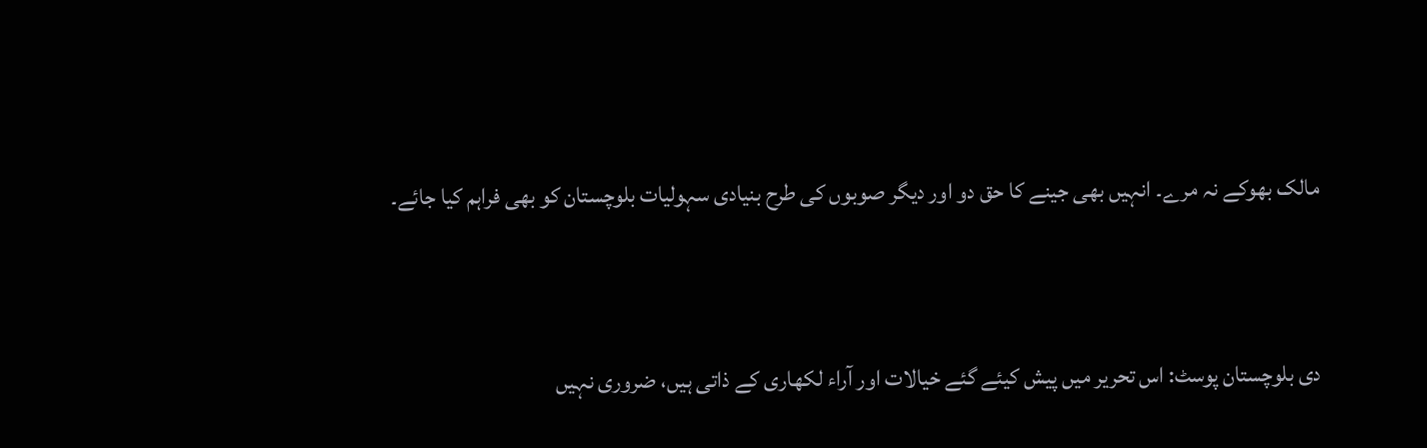مالک بھوکے نہ مرے۔ انہیں بھی جینے کا حق دو اور دیگر صوبوں کی طرح بنیادی سہولیات بلوچستان کو بھی فراہم کیا جائے۔


دی بلوچستان پوسٹ: اس تحریر میں پیش کیئے گئے خیالات اور آراء لکھاری کے ذاتی ہیں، ضروری نہیں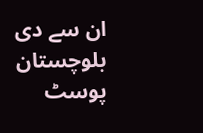ان سے دی بلوچستان پوسٹ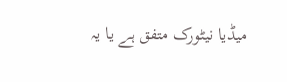میڈیا نیٹورک متفق ہے یا یہ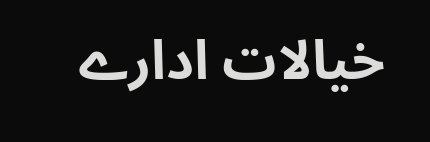خیالات ادارے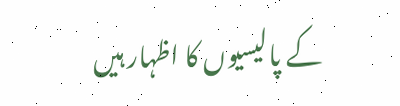کے پالیسیوں کا اظہار ہیں